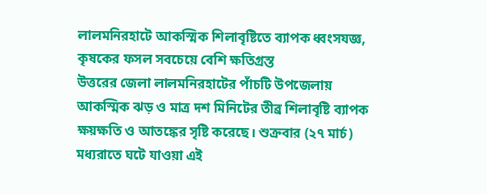লালমনিরহাটে আকস্মিক শিলাবৃষ্টিতে ব্যাপক ধ্বংসযজ্ঞ, কৃষকের ফসল সবচেয়ে বেশি ক্ষতিগ্রস্ত
উত্তরের জেলা লালমনিরহাটের পাঁচটি উপজেলায় আকস্মিক ঝড় ও মাত্র দশ মিনিটের তীব্র শিলাবৃষ্টি ব্যাপক ক্ষয়ক্ষতি ও আতঙ্কের সৃষ্টি করেছে। শুক্রবার (২৭ মার্চ) মধ্যরাতে ঘটে যাওয়া এই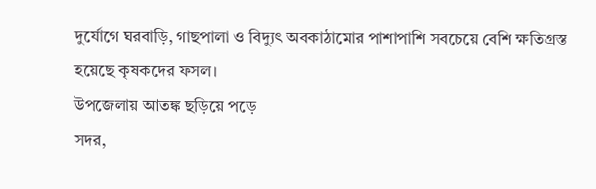দুর্যোগে ঘরবাড়ি, গাছপালা ও বিদ্যুৎ অবকাঠামোর পাশাপাশি সবচেয়ে বেশি ক্ষতিগ্রস্ত হয়েছে কৃষকদের ফসল।
উপজেলায় আতঙ্ক ছড়িয়ে পড়ে
সদর,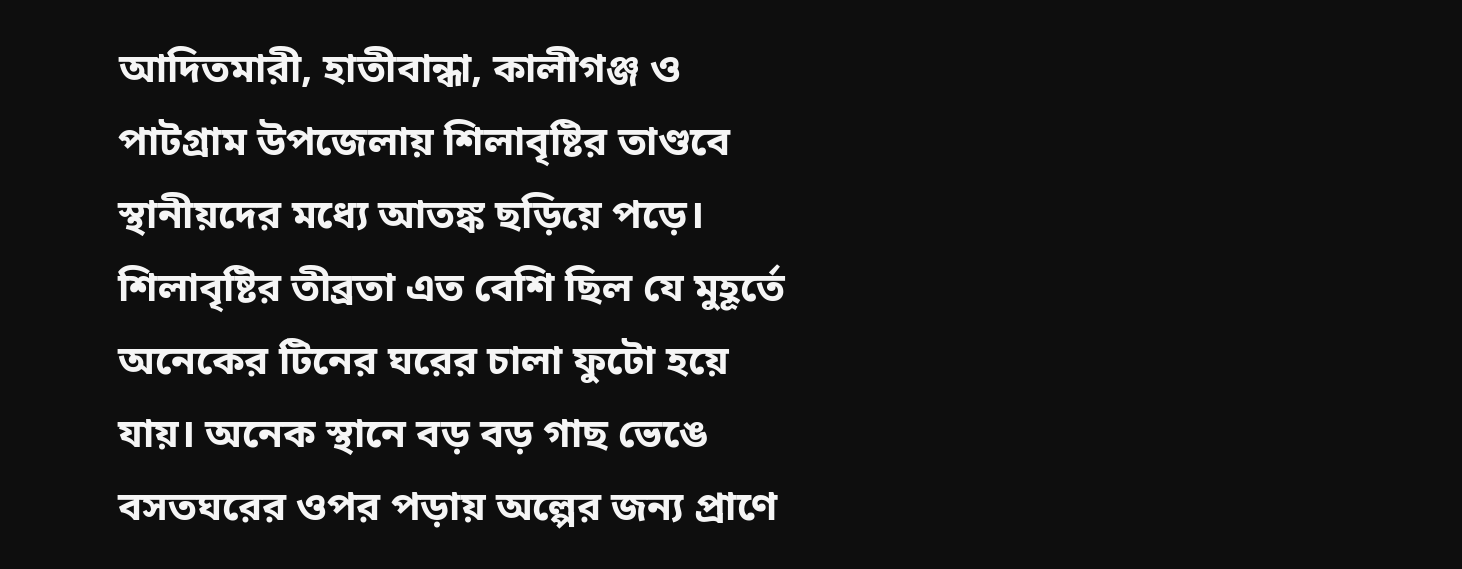আদিতমারী, হাতীবান্ধা, কালীগঞ্জ ও পাটগ্রাম উপজেলায় শিলাবৃষ্টির তাণ্ডবে স্থানীয়দের মধ্যে আতঙ্ক ছড়িয়ে পড়ে। শিলাবৃষ্টির তীব্রতা এত বেশি ছিল যে মুহূর্তে অনেকের টিনের ঘরের চালা ফুটো হয়ে যায়। অনেক স্থানে বড় বড় গাছ ভেঙে বসতঘরের ওপর পড়ায় অল্পের জন্য প্রাণে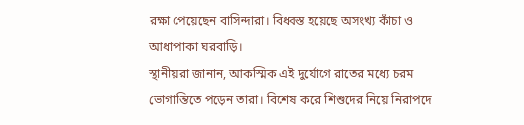রক্ষা পেয়েছেন বাসিন্দারা। বিধ্বস্ত হয়েছে অসংখ্য কাঁচা ও আধাপাকা ঘরবাড়ি।
স্থানীয়রা জানান, আকস্মিক এই দুর্যোগে রাতের মধ্যে চরম ভোগান্তিতে পড়েন তারা। বিশেষ করে শিশুদের নিয়ে নিরাপদে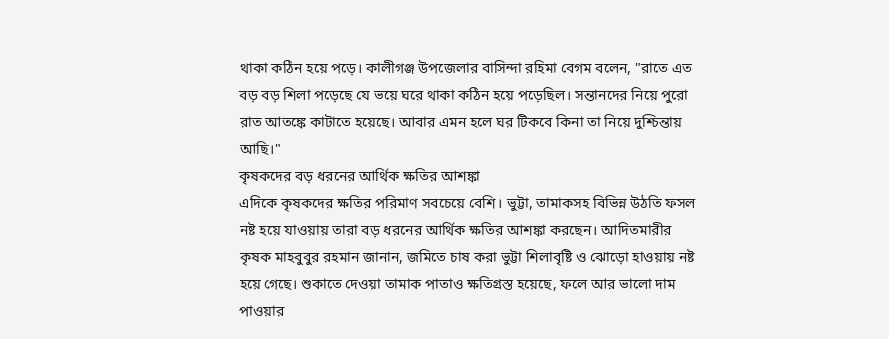থাকা কঠিন হয়ে পড়ে। কালীগঞ্জ উপজেলার বাসিন্দা রহিমা বেগম বলেন, "রাতে এত বড় বড় শিলা পড়েছে যে ভয়ে ঘরে থাকা কঠিন হয়ে পড়েছিল। সন্তানদের নিয়ে পুরো রাত আতঙ্কে কাটাতে হয়েছে। আবার এমন হলে ঘর টিকবে কিনা তা নিয়ে দুশ্চিন্তায় আছি।"
কৃষকদের বড় ধরনের আর্থিক ক্ষতির আশঙ্কা
এদিকে কৃষকদের ক্ষতির পরিমাণ সবচেয়ে বেশি। ভুট্টা, তামাকসহ বিভিন্ন উঠতি ফসল নষ্ট হয়ে যাওয়ায় তারা বড় ধরনের আর্থিক ক্ষতির আশঙ্কা করছেন। আদিতমারীর কৃষক মাহবুবুর রহমান জানান, জমিতে চাষ করা ভুট্টা শিলাবৃষ্টি ও ঝোড়ো হাওয়ায় নষ্ট হয়ে গেছে। শুকাতে দেওয়া তামাক পাতাও ক্ষতিগ্রস্ত হয়েছে, ফলে আর ভালো দাম পাওয়ার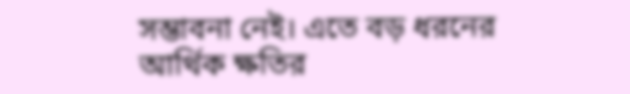সম্ভাবনা নেই। এতে বড় ধরনের আর্থিক ক্ষতির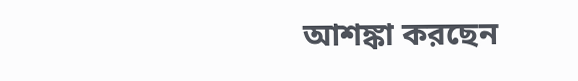আশঙ্কা করছেন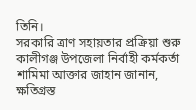তিনি।
সরকারি ত্রাণ সহায়তার প্রক্রিয়া শুরু
কালীগঞ্জ উপজেলা নির্বাহী কর্মকর্তা শামিমা আক্তার জাহান জানান, ক্ষতিগ্রস্ত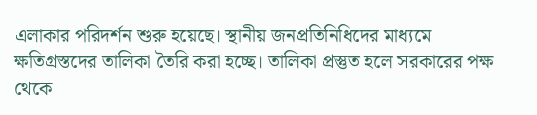এলাকার পরিদর্শন শুরু হয়েছে। স্থানীয় জনপ্রতিনিধিদের মাধ্যমে ক্ষতিগ্রস্তদের তালিকা তৈরি করা হচ্ছে। তালিকা প্রস্তুত হলে সরকারের পক্ষ থেকে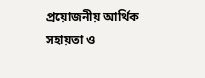প্রয়োজনীয় আর্থিক সহায়তা ও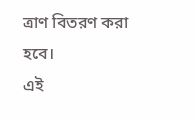ত্রাণ বিতরণ করা হবে।
এই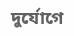দুর্যোগে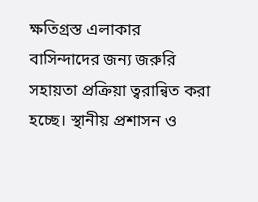ক্ষতিগ্রস্ত এলাকার বাসিন্দাদের জন্য জরুরি সহায়তা প্রক্রিয়া ত্বরান্বিত করা হচ্ছে। স্থানীয় প্রশাসন ও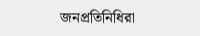জনপ্রতিনিধিরা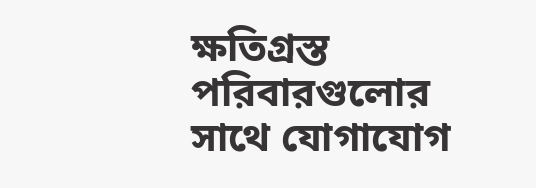ক্ষতিগ্রস্ত পরিবারগুলোর সাথে যোগাযোগ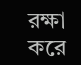রক্ষা করে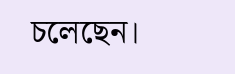চলেছেন।